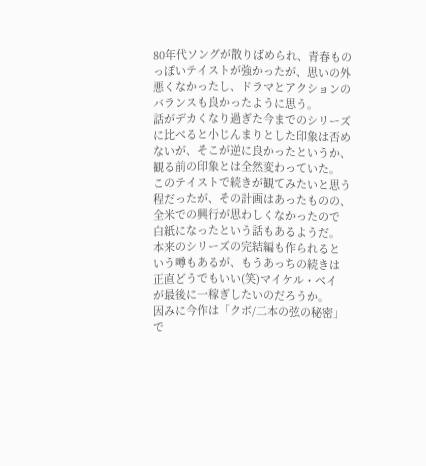80年代ソングが散りばめられ、青春もの
っぽいテイストが強かったが、思いの外
悪くなかったし、ドラマとアクションの
バランスも良かったように思う。
話がデカくなり過ぎた今までのシリーズ
に比べると小じんまりとした印象は否め
ないが、そこが逆に良かったというか、
観る前の印象とは全然変わっていた。
このテイストで続きが観てみたいと思う
程だったが、その計画はあったものの、
全米での興行が思わしくなかったので
白紙になったという話もあるようだ。
本来のシリーズの完結編も作られると
いう噂もあるが、もうあっちの続きは
正直どうでもいい(笑)マイケル・ベイ
が最後に一稼ぎしたいのだろうか。
因みに今作は「クボ/二本の弦の秘密」
で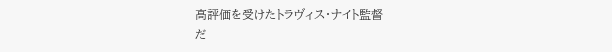高評価を受けたトラヴィス・ナイト監督
だ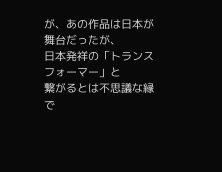が、あの作品は日本が舞台だったが、
日本発祥の「トランスフォーマー」と
繋がるとは不思議な縁で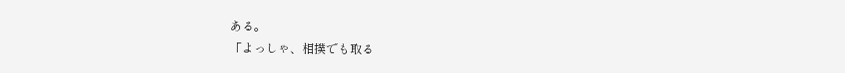ある。
「よっしゃ、相撲でも取る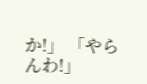か!」 「やらんわ!」